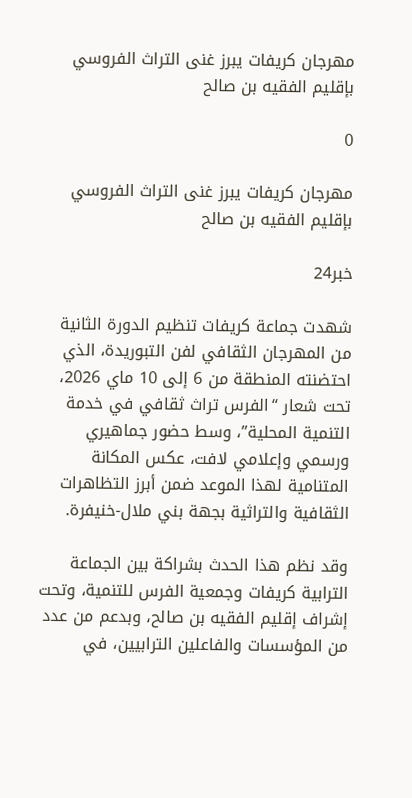مهرجان كريفات يبرز غنى التراث الفروسي بإقليم الفقيه بن صالح

0

مهرجان كريفات يبرز غنى التراث الفروسي بإقليم الفقيه بن صالح

خبر24

شهدت جماعة كريفات تنظيم الدورة الثانية من المهرجان الثقافي لفن التبوريدة، الذي احتضنته المنطقة من 6 إلى 10 ماي 2026، تحت شعار “الفرس تراث ثقافي في خدمة التنمية المحلية”، وسط حضور جماهيري ورسمي وإعلامي لافت، عكس المكانة المتنامية لهذا الموعد ضمن أبرز التظاهرات الثقافية والتراثية بجهة بني ملال-خنيفرة.

وقد نظم هذا الحدث بشراكة بين الجماعة الترابية كريفات وجمعية الفرس للتنمية، وتحت إشراف إقليم الفقيه بن صالح، وبدعم من عدد من المؤسسات والفاعلين الترابيين، في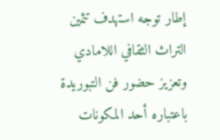إطار توجه استهدف تثمين التراث الثقافي اللامادي وتعزيز حضور فن التبوريدة باعتباره أحد المكونات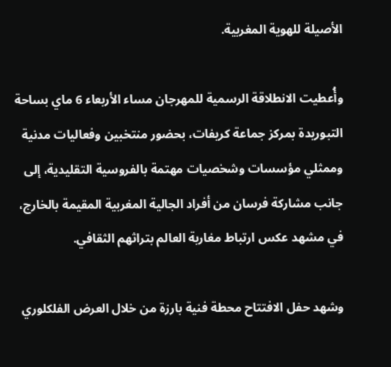الأصيلة للهوية المغربية.

وأُعطيت الانطلاقة الرسمية للمهرجان مساء الأربعاء 6 ماي بساحة التبوريدة بمركز جماعة كريفات، بحضور منتخبين وفعاليات مدنية وممثلي مؤسسات وشخصيات مهتمة بالفروسية التقليدية، إلى جانب مشاركة فرسان من أفراد الجالية المغربية المقيمة بالخارج، في مشهد عكس ارتباط مغاربة العالم بتراثهم الثقافي.

وشهد حفل الافتتاح محطة فنية بارزة من خلال العرض الفلكلوري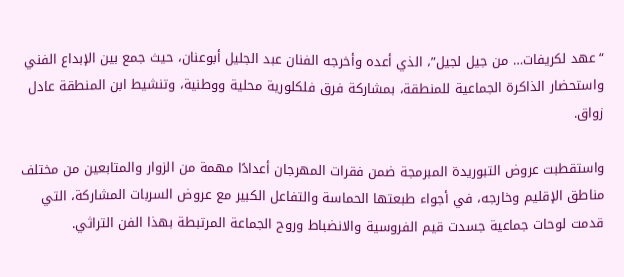“عهد لكريفات… من جيل لجيل”، الذي أعده وأخرجه الفنان عبد الجليل أبوعنان، حيث جمع بين الإبداع الفني واستحضار الذاكرة الجماعية للمنطقة، بمشاركة فرق فلكلورية محلية ووطنية، وتنشيط ابن المنطقة عادل زواق.

واستقطبت عروض التبوريدة المبرمجة ضمن فقرات المهرجان أعدادًا مهمة من الزوار والمتابعين من مختلف مناطق الإقليم وخارجه، في أجواء طبعتها الحماسة والتفاعل الكبير مع عروض السربات المشاركة، التي قدمت لوحات جماعية جسدت قيم الفروسية والانضباط وروح الجماعة المرتبطة بهذا الفن التراثي.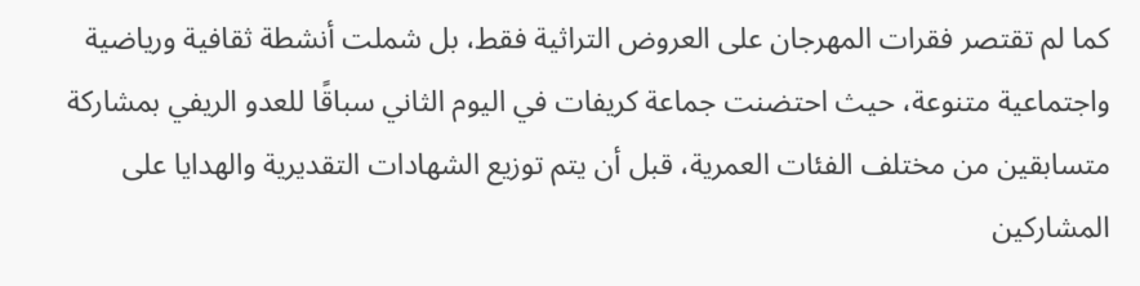كما لم تقتصر فقرات المهرجان على العروض التراثية فقط، بل شملت أنشطة ثقافية ورياضية واجتماعية متنوعة، حيث احتضنت جماعة كريفات في اليوم الثاني سباقًا للعدو الريفي بمشاركة متسابقين من مختلف الفئات العمرية، قبل أن يتم توزيع الشهادات التقديرية والهدايا على المشاركين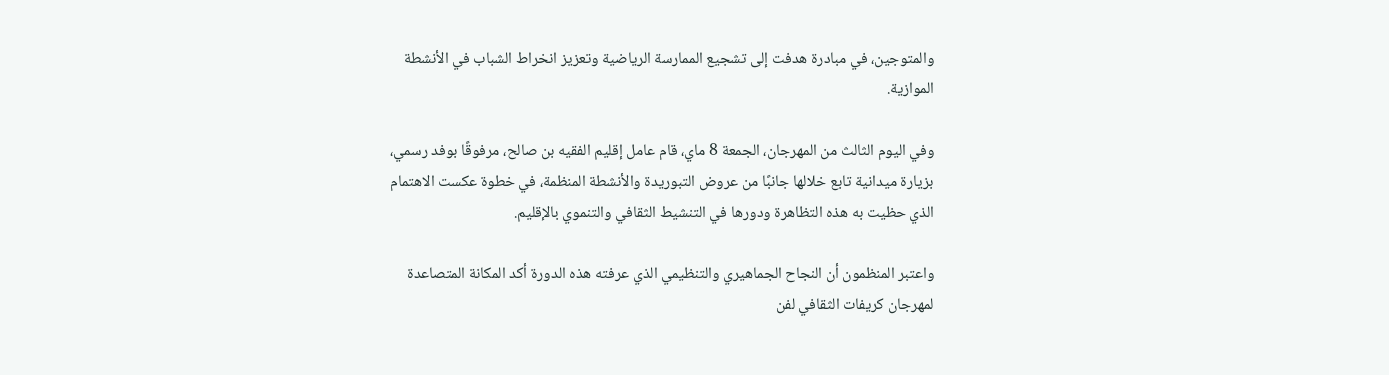والمتوجين، في مبادرة هدفت إلى تشجيع الممارسة الرياضية وتعزيز انخراط الشباب في الأنشطة الموازية.

وفي اليوم الثالث من المهرجان، الجمعة 8 ماي، قام عامل إقليم الفقيه بن صالح، مرفوقًا بوفد رسمي، بزيارة ميدانية تابع خلالها جانبًا من عروض التبوريدة والأنشطة المنظمة، في خطوة عكست الاهتمام الذي حظيت به هذه التظاهرة ودورها في التنشيط الثقافي والتنموي بالإقليم.

واعتبر المنظمون أن النجاح الجماهيري والتنظيمي الذي عرفته هذه الدورة أكد المكانة المتصاعدة لمهرجان كريفات الثقافي لفن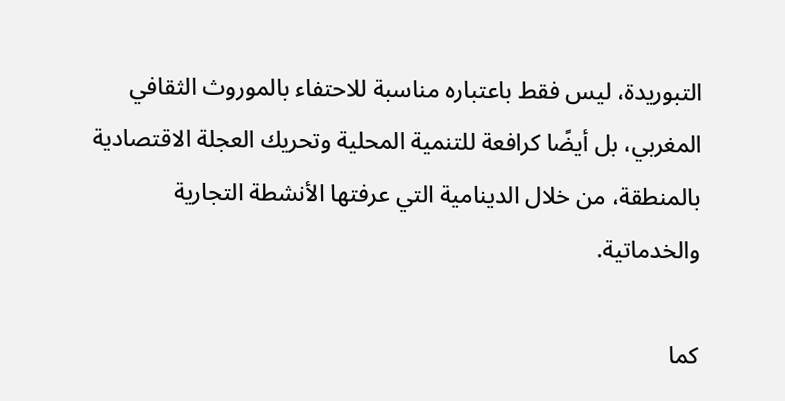التبوريدة، ليس فقط باعتباره مناسبة للاحتفاء بالموروث الثقافي المغربي، بل أيضًا كرافعة للتنمية المحلية وتحريك العجلة الاقتصادية بالمنطقة، من خلال الدينامية التي عرفتها الأنشطة التجارية والخدماتية.

كما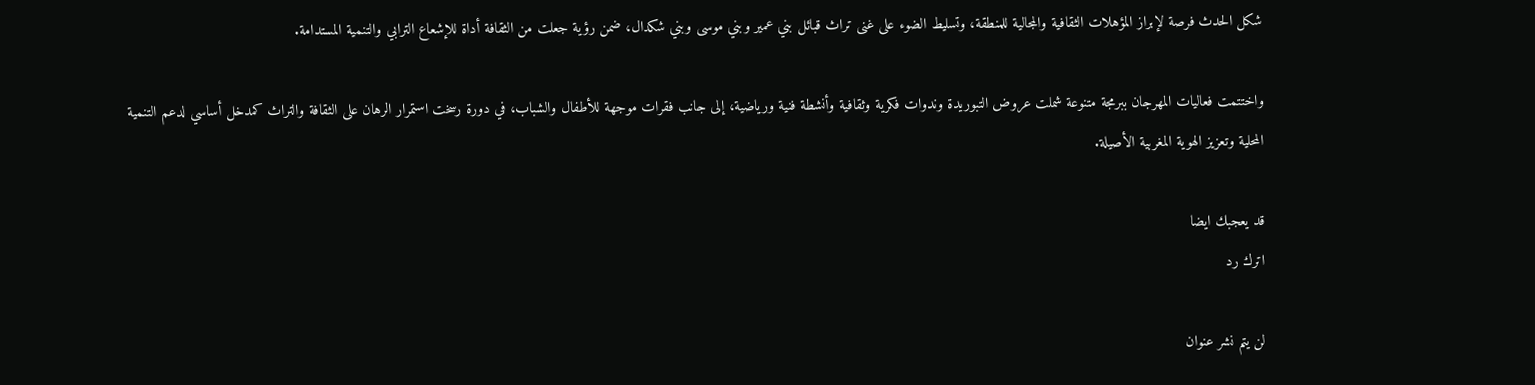شكل الحدث فرصة لإبراز المؤهلات الثقافية والمجالية للمنطقة، وتسليط الضوء على غنى تراث قبائل بني عمير وبني موسى وبني شكدال، ضمن رؤية جعلت من الثقافة أداة للإشعاع الترابي والتنمية المستدامة.

واختتمت فعاليات المهرجان ببرمجة متنوعة شملت عروض التبوريدة وندوات فكرية وثقافية وأنشطة فنية ورياضية، إلى جانب فقرات موجهة للأطفال والشباب، في دورة رسخت استمرار الرهان على الثقافة والتراث كمدخل أساسي لدعم التنمية المحلية وتعزيز الهوية المغربية الأصيلة.

قد يعجبك ايضا
اترك رد

لن يتم نشر عنوان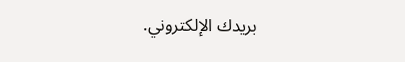بريدك الإلكتروني.